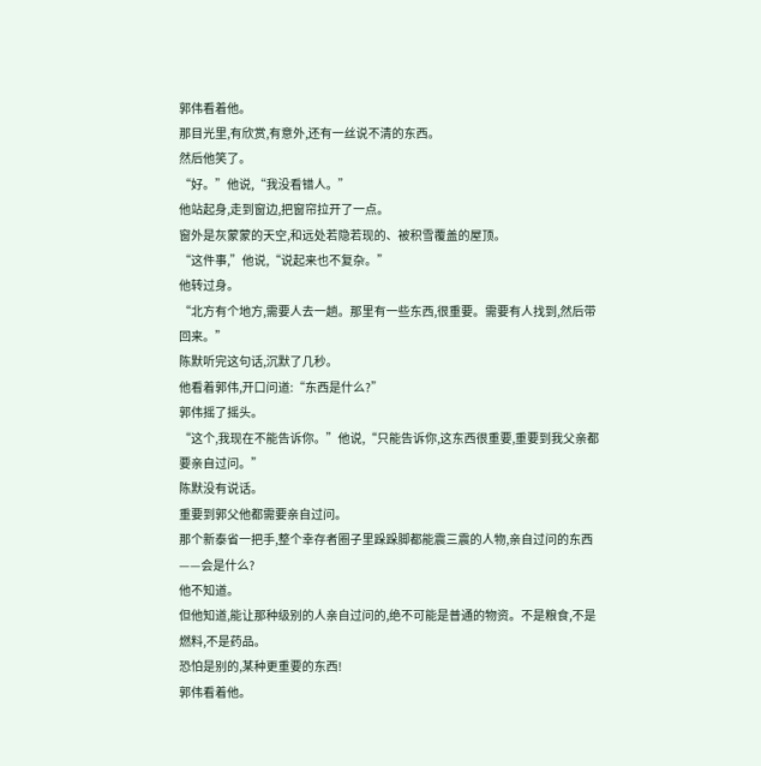郭伟看着他。
那目光里,有欣赏,有意外,还有一丝说不清的东西。
然后他笑了。
“好。”他说,“我没看错人。”
他站起身,走到窗边,把窗帘拉开了一点。
窗外是灰蒙蒙的天空,和远处若隐若现的、被积雪覆盖的屋顶。
“这件事,”他说,“说起来也不复杂。”
他转过身。
“北方有个地方,需要人去一趟。那里有一些东西,很重要。需要有人找到,然后带回来。”
陈默听完这句话,沉默了几秒。
他看着郭伟,开口问道:“东西是什么?”
郭伟摇了摇头。
“这个,我现在不能告诉你。”他说,“只能告诉你,这东西很重要,重要到我父亲都要亲自过问。”
陈默没有说话。
重要到郭父他都需要亲自过问。
那个新泰省一把手,整个幸存者圈子里跺跺脚都能震三震的人物,亲自过问的东西——会是什么?
他不知道。
但他知道,能让那种级别的人亲自过问的,绝不可能是普通的物资。不是粮食,不是燃料,不是药品。
恐怕是别的,某种更重要的东西!
郭伟看着他。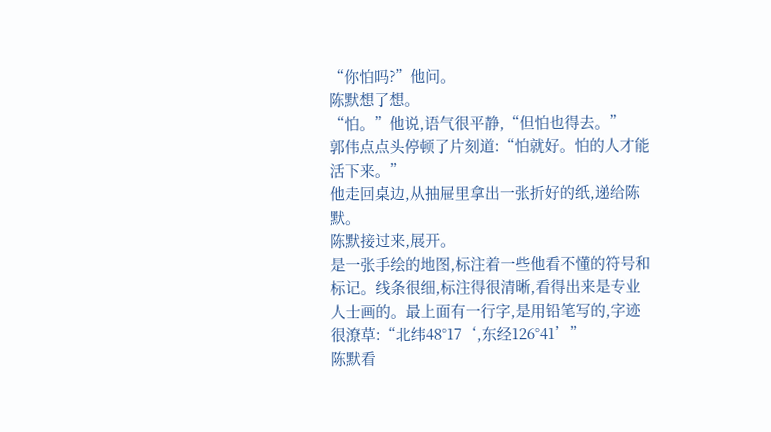“你怕吗?”他问。
陈默想了想。
“怕。”他说,语气很平静,“但怕也得去。”
郭伟点点头停顿了片刻道:“怕就好。怕的人才能活下来。”
他走回桌边,从抽屉里拿出一张折好的纸,递给陈默。
陈默接过来,展开。
是一张手绘的地图,标注着一些他看不懂的符号和标记。线条很细,标注得很清晰,看得出来是专业人士画的。最上面有一行字,是用铅笔写的,字迹很潦草:“北纬48°17‘,东经126°41’”
陈默看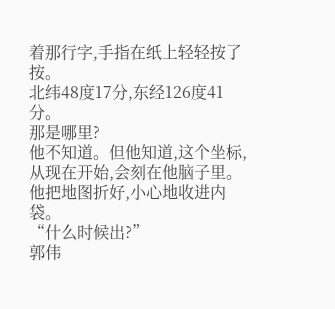着那行字,手指在纸上轻轻按了按。
北纬48度17分,东经126度41分。
那是哪里?
他不知道。但他知道,这个坐标,从现在开始,会刻在他脑子里。
他把地图折好,小心地收进内袋。
“什么时候出?”
郭伟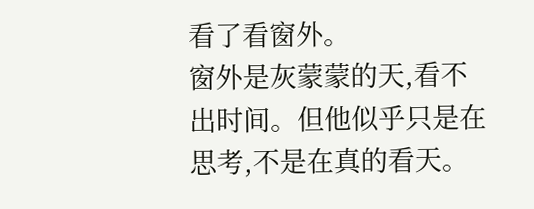看了看窗外。
窗外是灰蒙蒙的天,看不出时间。但他似乎只是在思考,不是在真的看天。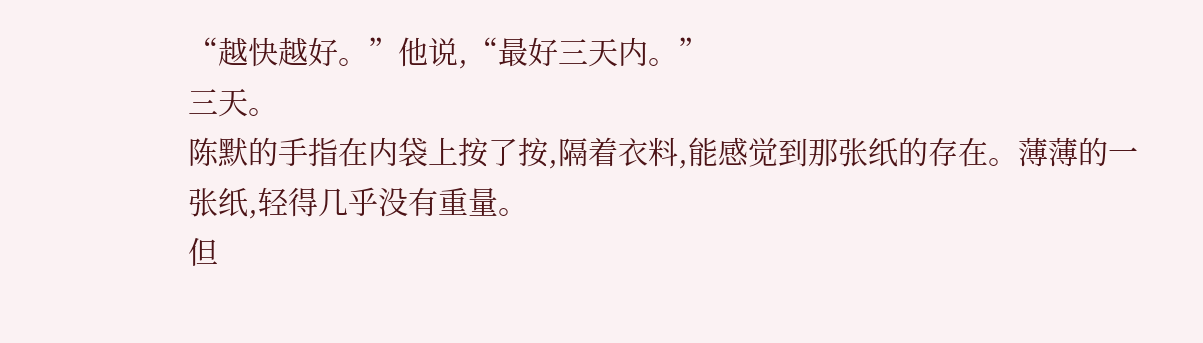“越快越好。”他说,“最好三天内。”
三天。
陈默的手指在内袋上按了按,隔着衣料,能感觉到那张纸的存在。薄薄的一张纸,轻得几乎没有重量。
但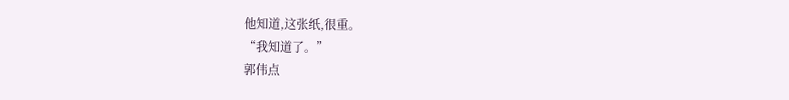他知道,这张纸,很重。
“我知道了。”
郭伟点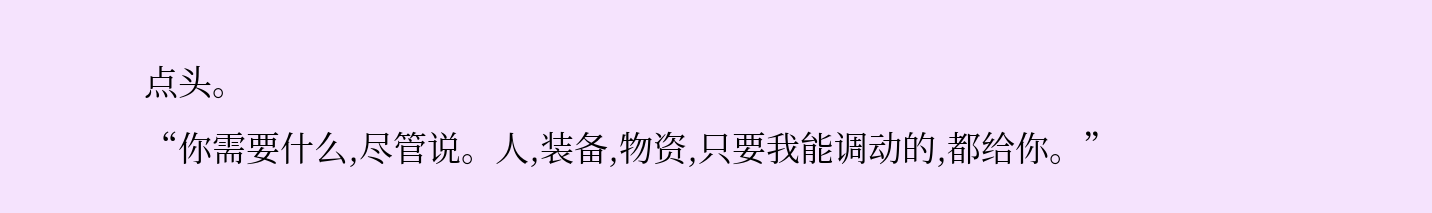点头。
“你需要什么,尽管说。人,装备,物资,只要我能调动的,都给你。”